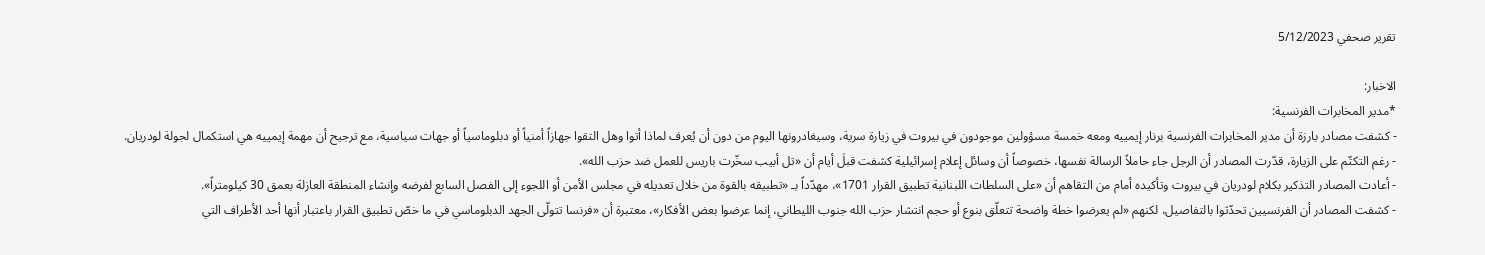تقرير صحفي 5/12/2023

الاخبار:
*مدير المخابرات الفرنسية:
- كشفت مصادر بارزة أن مدير المخابرات الفرنسية برنار إيمييه ومعه خمسة مسؤولين موجودون في بيروت في زيارة سرية، وسيغادرونها اليوم من دون أن يُعرف لماذا أتوا وهل التقوا جهازاً أمنياً أو دبلوماسياً أو جهات سياسية، مع ترجيح أن مهمة إيمييه هي استكمال لجولة لودريان.
- رغم التكتّم على الزيارة، قدّرت المصادر أن الرجل جاء حاملاً الرسالة نفسها، خصوصاً أن وسائل إعلام إسرائيلية كشفت قبلَ أيام أن «تل أبيب سخّرت باريس للعمل ضد حزب الله».
- أعادت المصادر التذكير بكلام لودريان في بيروت وتأكيده أمام من التقاهم أن «على السلطات اللبنانية تطبيق القرار 1701»، مهدّداً بـ «تطبيقه بالقوة من خلال تعديله في مجلس الأمن أو اللجوء إلى الفصل السابع لفرضه وإنشاء المنطقة العازلة بعمق 30 كيلومتراً».
- كشفت المصادر أن الفرنسيين تحدّثوا بالتفاصيل، لكنهم «لم يعرضوا خطة واضحة تتعلّق بنوع أو حجم انتشار حزب الله جنوب الليطاني، إنما عرضوا بعض الأفكار»، معتبرة أن «فرنسا تتولّى الجهد الدبلوماسي في ما خصّ تطبيق القرار باعتبار أنها أحد الأطراف التي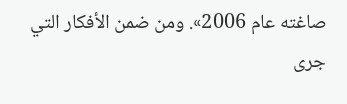صاغته عام 2006». ومن ضمن الأفكار التي جرى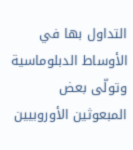التداول بها في الأوساط الدبلوماسية وتولّى بعض المبعوثين الأوروبيين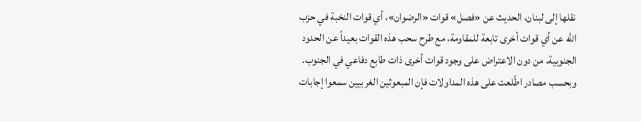نقلها إلى لبنان، الحديث عن «فصل» قوات «الرضوان»، أي قوات النخبة في حزب الله عن أي قوات أخرى تابعة للمقاومة، مع طرح سحب هذه القوات بعيداً عن الحدود الجنوبية، من دون الاعتراض على وجود قوات أخرى ذات طابع دفاعي في الجنوب. وبحسب مصادر اطّلعت على هذه المداولات فإن المبعوثين الغربيين سمعوا إجابات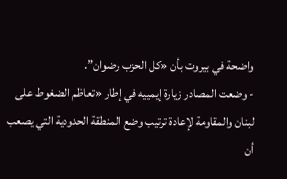واضحة في بيروت بأن «كل الحزب رضوان”.
- وضعت المصادر زيارة إيمييه في إطار «تعاظم الضغوط على لبنان والمقاومة لإعادة ترتيب وضع المنطقة الحدودية التي يصعب أن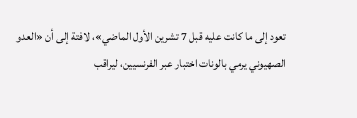تعود إلى ما كانت عليه قبل 7 تشرين الأول الماضي»، لافتة إلى أن «العدو الصهيوني يرمي بالونات اختبار عبر الفرنسيين، ليراقب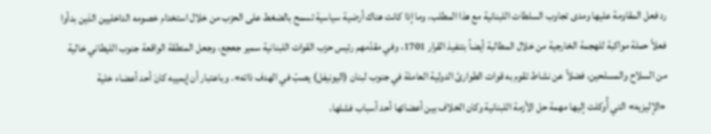رد فعل المقاومة عليها ومدى تجاوب السلطات اللبنانية مع هذا المطلب، وما إذا كانت هناك أرضية سياسية تسمح بالضغط على الحزب من خلال استخدام خصومه الداخليين الذين بدأوا فعلاً حملة مواكبة للهجمة الخارجية من خلال المطالبة أيضاً بتنفيذ القرار 1701، وفي مقدّمهم رئيس حزب القوات اللبنانية سمير جعجع، وجعل المنطقة الواقعة جنوب الليطاني خالية من السلاح والمسلحين، فضلاً عن نشاط تقوم به قوات الطوارئ الدولية العاملة في جنوب لبنان (اليونيفل) يصبّ في الهدف ذاته». وباعتبار أن إيمييه كانَ أحد أعضاء خلية «الإليزيه» التي أُوكلت إليها مهمة حل الأزمة اللبنانية وكان الخلاف بين أعضائها أحد أسباب فشلها،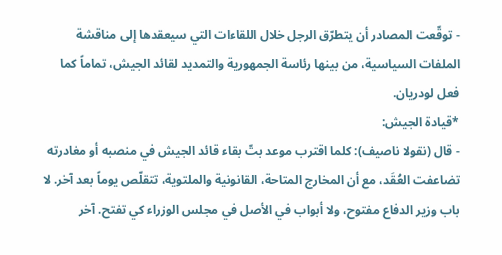- توقّعت المصادر أن يتطرّق الرجل خلال اللقاءات التي سيعقدها إلى مناقشة الملفات السياسية، من بينها رئاسة الجمهورية والتمديد لقائد الجيش، تماماً كما فعل لودريان.
*قيادة الجيش:
- قال (نقولا ناصيف): كلما اقترب موعد بتّ بقاء قائد الجيش في منصبه أو مغادرته تضاعفت العُقَد، مع أن المخارج المتاحة، القانونية والملتوية، تتقلّص يوماً بعد آخر. لا باب وزير الدفاع مفتوح، ولا أبواب في الأصل في مجلس الوزراء كي تفتح. آخر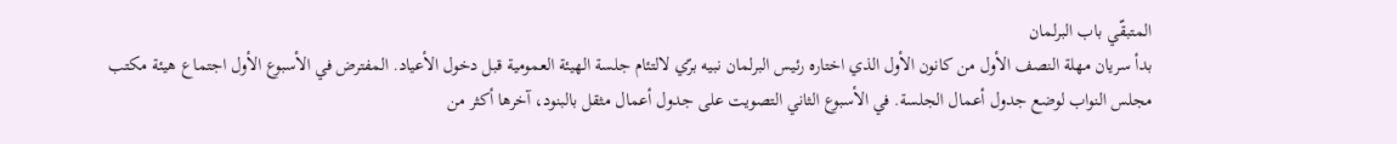المتبقّي باب البرلمان
بدأ سريان مهلة النصف الأول من كانون الأول الذي اختاره رئيس البرلمان نبيه برّي لالتئام جلسة الهيئة العمومية قبل دخول الأعياد. المفترض في الأسبوع الأول اجتماع هيئة مكتب مجلس النواب لوضع جدول أعمال الجلسة. في الأسبوع الثاني التصويت على جدول أعمال مثقل بالبنود، آخرها أكثر من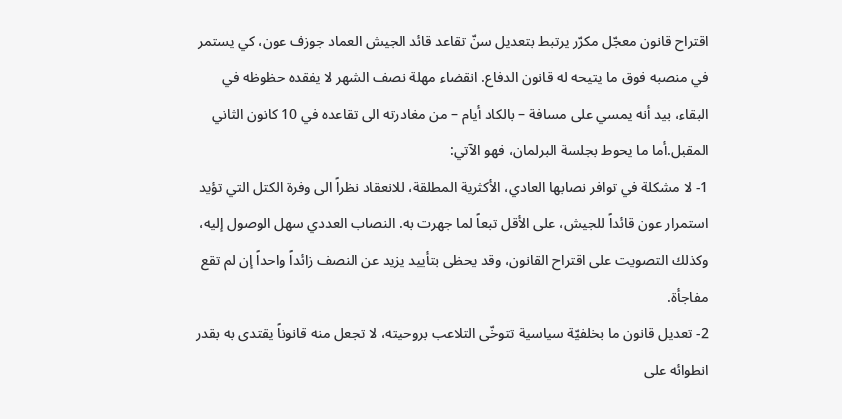اقتراح قانون معجّل مكرّر يرتبط بتعديل سنّ تقاعد قائد الجيش العماد جوزف عون، كي يستمر في منصبه فوق ما يتيحه له قانون الدفاع. انقضاء مهلة نصف الشهر لا يفقده حظوظه في البقاء، بيد أنه يمسي على مسافة – بالكاد أيام – من مغادرته الى تقاعده في 10 كانون الثاني المقبل.أما ما يحوط بجلسة البرلمان، فهو الآتي:
1- لا مشكلة في توافر نصابها العادي، الأكثرية المطلقة، للانعقاد نظراً الى وفرة الكتل التي تؤيد استمرار عون قائداً للجيش، على الأقل تبعاً لما جهرت به. النصاب العددي سهل الوصول إليه، وكذلك التصويت على اقتراح القانون، وقد يحظى بتأييد يزيد عن النصف زائداً واحداً إن لم تقع مفاجأة.
2- تعديل قانون ما بخلفيّة سياسية تتوخّى التلاعب بروحيته، لا تجعل منه قانوناً يقتدى به بقدر انطوائه على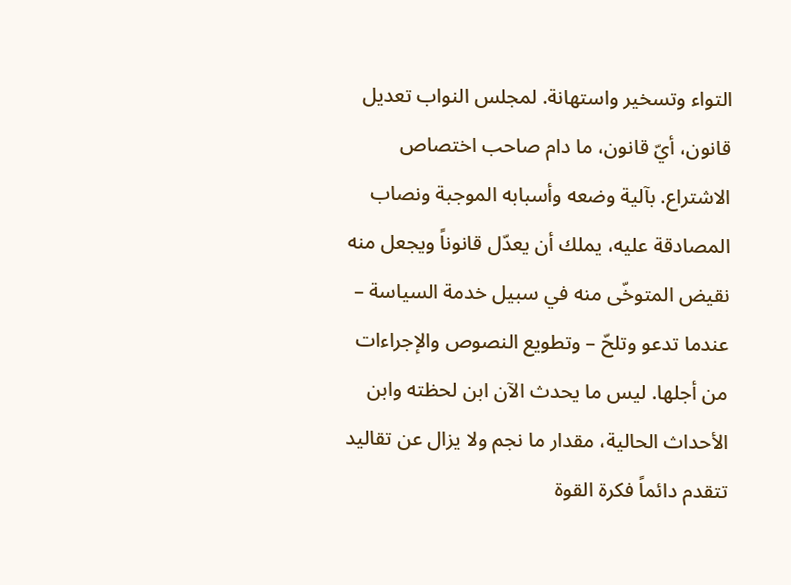التواء وتسخير واستهانة. لمجلس النواب تعديل قانون، أيّ قانون، ما دام صاحب اختصاص الاشتراع. بآلية وضعه وأسبابه الموجبة ونصاب المصادقة عليه، يملك أن يعدّل قانوناً ويجعل منه نقيض المتوخّى منه في سبيل خدمة السياسة – عندما تدعو وتلحّ – وتطويع النصوص والإجراءات من أجلها. ليس ما يحدث الآن ابن لحظته وابن الأحداث الحالية، مقدار ما نجم ولا يزال عن تقاليد تتقدم دائماً فكرة القوة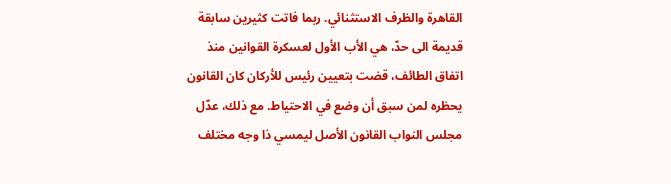القاهرة والظرف الاستثنائي. ربما فاتت كثيرين سابقة قديمة الى حدّ، هي الأب الأول لعسكرة القوانين منذ اتفاق الطائف، قضت بتعيين رئيس للأركان كان القانون يحظره لمن سبق أن وضع في الاحتياط. مع ذلك، عدّل مجلس النواب القانون الأصل ليمسي ذا وجه مختلف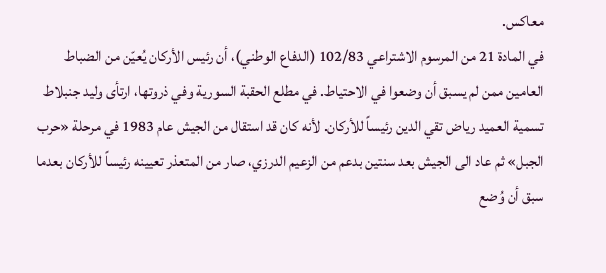معاكس.
في المادة 21 من المرسوم الاشتراعي 102/83 (الدفاع الوطني)، أن رئيس الأركان يُعيّن من الضباط العامين ممن لم يسبق أن وضعوا في الاحتياط. في مطلع الحقبة السورية وفي ذروتها، ارتأى وليد جنبلاط تسمية العميد رياض تقي الدين رئيساً للأركان. لأنه كان قد استقال من الجيش عام 1983 في مرحلة «حرب الجبل» ثم عاد الى الجيش بعد سنتين بدعم من الزعيم الدرزي، صار من المتعذر تعيينه رئيساً للأركان بعدما سبق أن وُضع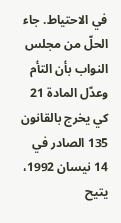في الاحتياط. جاء الحلّ من مجلس النواب بأن التأم وعدّل المادة 21 كي يخرج بالقانون 135 الصادر في 14 نيسان 1992، يتيح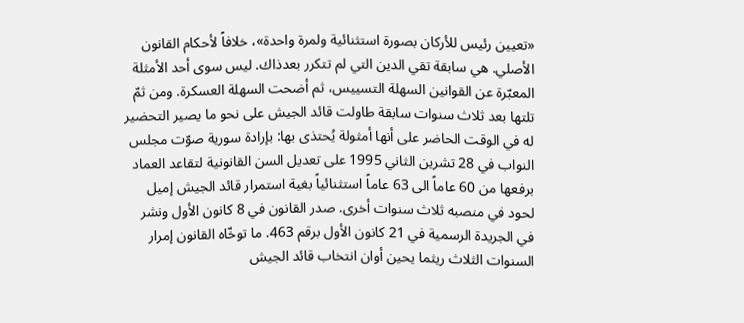«تعيين رئيس للأركان بصورة استثنائية ولمرة واحدة»، خلافاً لأحكام القانون الأصلي. هي سابقة تقي الدين التي لم تتكرر بعدذاك. ليس سوى أحد الأمثلة المعبّرة عن القوانين السهلة التسييس، ثم أضحت السهلة العسكرة. ومن ثمّ تلتها بعد ثلاث سنوات سابقة طاولت قائد الجيش على نحو ما يصير التحضير له في الوقت الحاضر على أنها أمثولة يُحتذى بها: بإرادة سورية صوّت مجلس النواب في 28 تشرين الثاني 1995 على تعديل السن القانونية لتقاعد العماد برفعها من 60 عاماً الى 63 عاماً استثنائياً بغية استمرار قائد الجيش إميل لحود في منصبه ثلاث سنوات أخرى. صدر القانون في 8 كانون الأول ونشر في الجريدة الرسمية في 21 كانون الأول برقم 463. ما توخّاه القانون إمرار السنوات الثلاث ريثما يحين أوان انتخاب قائد الجيش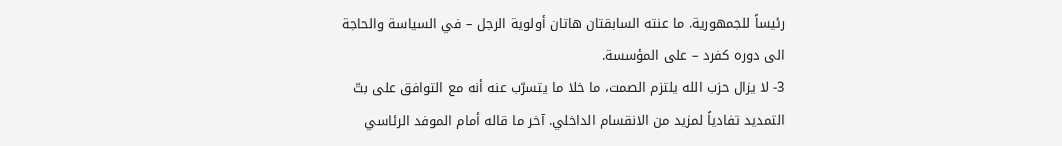رئيساً للجمهورية. ما عنته السابقتان هاتان أولوية الرجل – في السياسة والحاجة الى دوره كفرد – على المؤسسة.
3- لا يزال حزب الله يلتزم الصمت، ما خلا ما يتسرّب عنه أنه مع التوافق على بتّ التمديد تفادياً لمزيد من الانقسام الداخلي. آخر ما قاله أمام الموفد الرئاسي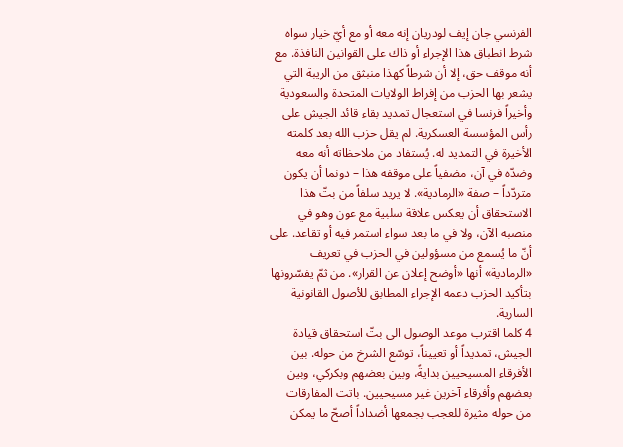الفرنسي جان إيف لودريان إنه معه أو مع أيّ خيار سواه شرط انطباق هذا الإجراء أو ذاك على القوانين النافذة. مع أنه موقف حق، إلا أن شرطاً كهذا منبثق من الريبة التي يشعر بها الحزب من إفراط الولايات المتحدة والسعودية وأخيراً فرنسا في استعجال تمديد بقاء قائد الجيش على رأس المؤسسة العسكرية. لم يقل حزب الله بعد كلمته الأخيرة في التمديد له. يُستفاد من ملاحظاته أنه معه وضدّه في آن، مضفياً على موقفه هذا – دونما أن يكون متردّداً – صفة «الرمادية». لا يريد سلفاً من بتّ هذا الاستحقاق أن يعكس علاقة سلبية مع عون وهو في منصبه الآن، ولا في ما بعد سواء استمر فيه أو تقاعد. على أنّ ما يُسمع من مسؤولين في الحزب في تعريف «الرمادية» أنها «أوضح إعلان عن القرار». من ثمّ يفسّرونها بتأكيد الحزب دعمه الإجراء المطابق للأصول القانونية السارية.
4 كلما اقترب موعد الوصول الى بتّ استحقاق قيادة الجيش، تمديداً أو تعييناً، توسّع الشرخ من حوله. بين الأفرقاء المسيحيين بدايةً، وبين بعضهم وبكركي، وبين بعضهم وأفرقاء آخرين غير مسيحيين. باتت المفارقات من حوله مثيرة للعجب بجمعها أضداداً أصحّ ما يمكن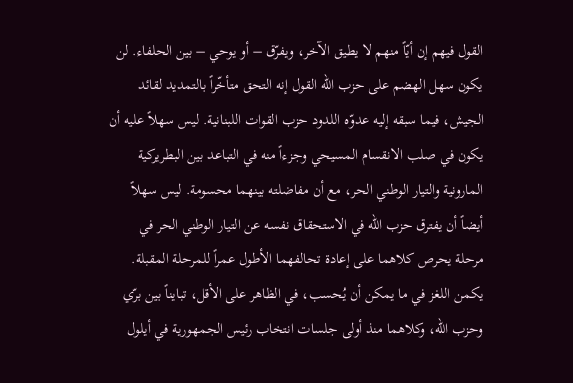القول فيهم إن أيّاً منهم لا يطيق الآخر، ويفرّق – أو يوحي – بين الحلفاء. لن يكون سهل الهضم على حزب الله القول إنه التحق متأخّراً بالتمديد لقائد الجيش، فيما سبقه إليه عدوّه اللدود حزب القوات اللبنانية. ليس سهلاً عليه أن يكون في صلب الانقسام المسيحي وجزءاً منه في التباعد بين البطريركية المارونية والتيار الوطني الحر، مع أن مفاضلته بينهما محسومة. ليس سهلاً أيضاً أن يفترق حزب الله في الاستحقاق نفسه عن التيار الوطني الحر في مرحلة يحرص كلاهما على إعادة تحالفهما الأطول عمراً للمرحلة المقبلة. يكمن اللغز في ما يمكن أن يُحسب، في الظاهر على الأقل، تبايناً بين برّي وحزب الله، وكلاهما منذ أولى جلسات انتخاب رئيس الجمهورية في أيلول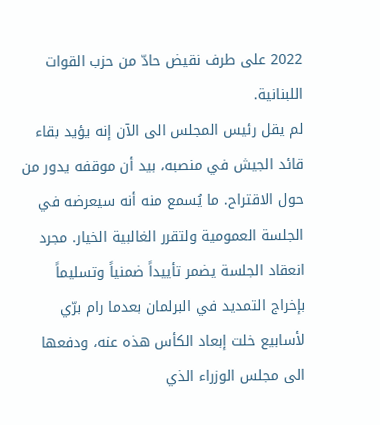2022 على طرف نقيض حادّ من حزب القوات اللبنانية.
لم يقل رئيس المجلس الى الآن إنه يؤيد بقاء قائد الجيش في منصبه، بيد أن موقفه يدور من حول الاقتراح. ما يُسمع منه أنه سيعرضه في الجلسة العمومية ولتقرر الغالبية الخيار. مجرد انعقاد الجلسة يضمر تأييداً ضمنياً وتسليماً بإخراج التمديد في البرلمان بعدما رام برّي لأسابيع خلت إبعاد الكأس هذه عنه، ودفعها الى مجلس الوزراء الذي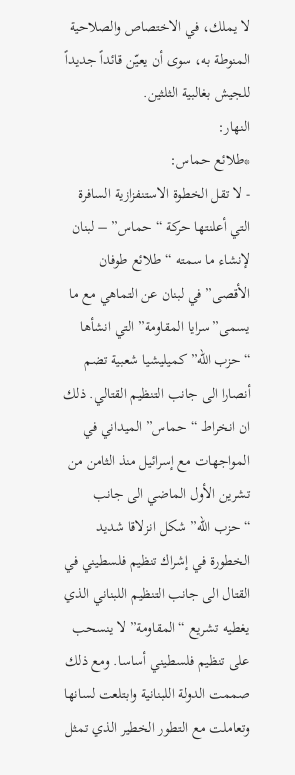لا يملك، في الاختصاص والصلاحية المنوطة به، سوى أن يعيّن قائداً جديداً للجيش بغالبية الثلثين.
النهار:
*طلائع حماس:
- لا تقل الخطوة الاستنفزازية السافرة التي أعلنتها حركة “حماس” – لبنان لإنشاء ما سمته “طلائع طوفان الأقصى” في لبنان عن التماهي مع ما يسمى”سرايا المقاومة” التي انشأها “حزب الله” كميليشيا شعبية تضم أنصارا الى جانب التنظيم القتالي. ذلك ان انخراط “حماس” الميداني في المواجهات مع إسرائيل منذ الثامن من تشرين الأول الماضي الى جانب “حزب الله” شكل انزلاقا شديد الخطورة في إشراك تنظيم فلسطيني في القتال الى جانب التنظيم اللبناني الذي يغطيه تشريع “المقاومة” لا ينسحب على تنظيم فلسطيني أساسا. ومع ذلك صممت الدولة اللبنانية وابتلعت لسانها وتعاملت مع التطور الخطير الذي تمثل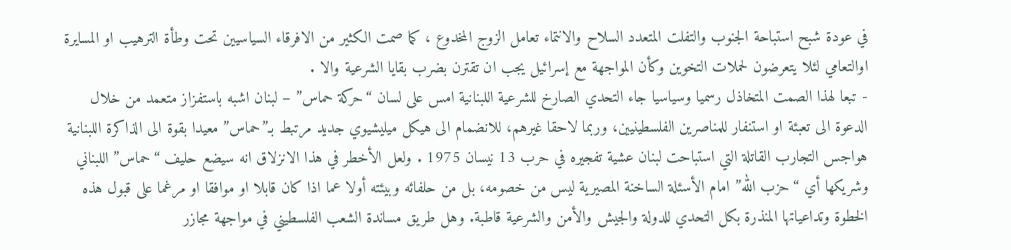في عودة شبح استباحة الجنوب والتفلت المتعدد السلاح والانتماء تعامل الزوج المخدوع ، كما صمت الكثير من الافرقاء السياسيين تحت وطأة الترهيب او المسايرة اوالتعامي لئلا يتعرضون لحملات التخوين وكأن المواجهة مع إسرائيل يجب ان تقترن بضرب بقايا الشرعية والا .
- تبعا لهذا الصمت المتخاذل رسميا وسياسيا جاء التحدي الصارخ للشرعية اللبنانية امس على لسان “حركة حماس” – لبنان اشبه باستفزاز متعمد من خلال الدعوة الى تعبئة او استنفار للمناصرين الفلسطينيين، وربما لاحقا غيرهم، للانضمام الى هيكل ميليشيوي جديد مرتبط بـ”حماس” معيدا بقوة الى الذاكرة اللبنانية هواجس التجارب القاتلة التي استباحت لبنان عشية تفجيره في حرب 13 نيسان 1975 . ولعل الأخطر في هذا الانزلاق انه سيضع حليف “حماس” اللبناني وشريكها أي “حزب الله” امام الأسئلة الساخنة المصيرية ليس من خصومه، بل من حلفائه وبيئته أولا عما اذا كان قابلا او موافقا او مرغما على قبول هذه الخطوة وتداعياتها المنذرة بكل التحدي للدولة والجيش والأمن والشرعية قاطبة. وهل طريق مساندة الشعب الفلسطيني في مواجهة مجازر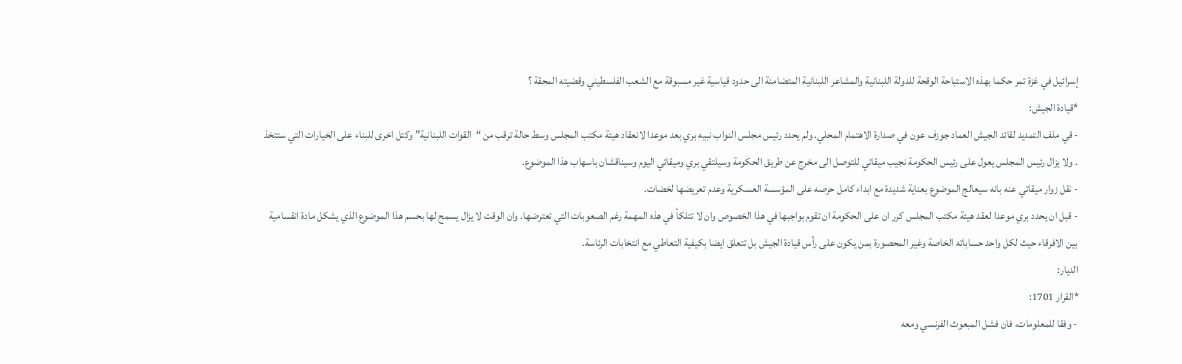إسرائيل في غزة تمر حكما بهذه الاستباحة الوقحة للدولة اللبنانية والمشاعر اللبنانية المتضامنة الى حدود قياسية غير مسبوقة مع الشعب الفلسطيني وقضيته المحقة ؟
*قيادة الجيش:
- قي ملف التمديد لقائد الجيش العماد جوزف عون في صدارة الاهتمام المحلي. ولم يحدد رئيس مجلس النواب نبيه بري بعد موعدا لانعقاد هيئة مكتب المجلس وسط حالة ترقب من “القوات اللبنانية” وكتل اخرى للبناء على الخيارات التي ستتخذ . ولا يزال رئيس المجلس يعول على رئيس الحكومة نجيب ميقاتي للتوصل الى مخرج عن طريق الحكومة وسيلتقي بري وميقاتي اليوم وسيناقشان باسهاب هذا الموضوع.
- نقل زوار ميقاتي عنه بانه سيعالج الموضوع بعناية شديدة مع ابداء كامل حرصه على المؤسسة العسكرية وعدم تعريضها لخضات.
- قبل ان يحدد بري موعدا لعقد هيئة مكتب المجلس كرر ان على الحكومة ان تقوم بواجبها في هذا الخصوص وان لا تتلكأ في هذه المهمة رغم الصعوبات التي تعترضها. وان الوقت لا يزال يسمح لها بحسم هذا الموضوع الذي يشكل مادة انقسامية بين الافرقاء حيث لكل واحد حساباته الخاصة وغير المحصورة بمن يكون على رأس قيادة الجيش بل تتعلق ايضا بكيفية التعاطي مع انتخابات الرئاسة.
الديار:
*القرار 1701:
- وفقا للمعلومات، فان فشل المبعوث الفرنسي ومعه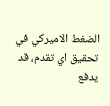الضغط الاميركي في تحقيق اي تقدم، قد يدفع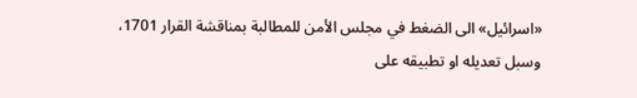«اسرائيل» الى الضغط في مجلس الأمن للمطالبة بمناقشة القرار 1701، وسبل تعديله او تطبيقه على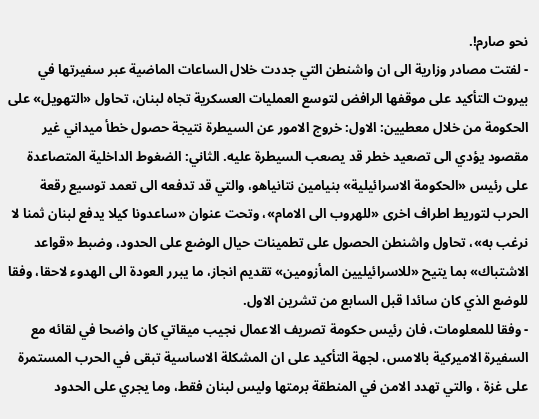نحو صارم!.
- لفتت مصادر وزارية الى ان واشنطن التي جددت خلال الساعات الماضية عبر سفيرتها في بيروت التأكيد على موقفها الرافض لتوسع العمليات العسكرية تجاه لبنان، تحاول «التهويل» على الحكومة من خلال معطيين: الاول: خروج الامور عن السيطرة نتيجة حصول خطأ ميداني غير مقصود يؤدي الى تصعيد خطر قد يصعب السيطرة عليه. الثاني: الضغوط الداخلية المتصاعدة على رئيس «الحكومة الاسرائيلية» بنيامين نتانياهو، والتي قد تدفعه الى تعمد توسيع رقعة الحرب لتوريط اطراف اخرى «للهروب الى الامام»، وتحت عنوان «ساعدونا كيلا يدفع لبنان ثمنا لا نرغب به»، تحاول واشنطن الحصول على تطمينات حيال الوضع على الحدود، وضبط «قواعد الاشتباك» بما يتيح «للاسرائيليين المأزومين» تقديم انجاز، ما يبرر العودة الى الهدوء لاحقا، وفقا للوضع الذي كان سائدا قبل السابع من تشرين الاول.
- وفقا للمعلومات، فان رئيس حكومة تصريف الاعمال نجيب ميقاتي كان واضحا في لقائه مع السفيرة الاميركية بالامس، لجهة التأكيد على ان المشكلة الاساسية تبقى في الحرب المستمرة على غزة ، والتي تهدد الامن في المنطقة برمتها وليس لبنان فقط، وما يجري على الحدود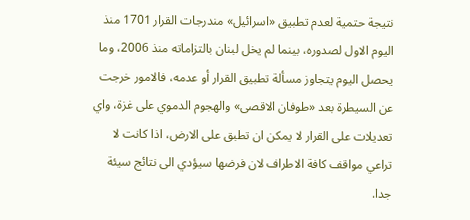نتيجة حتمية لعدم تطبيق «اسرائيل» مندرجات القرار 1701 منذ اليوم الاول لصدوره، بينما لم يخل لبنان بالتزاماته منذ 2006، وما يحصل اليوم يتجاوز مسألة تطبيق القرار أو عدمه، فالامور خرجت عن السيطرة بعد «طوفان الاقصى» والهجوم الدموي على غزة، واي تعديلات على القرار لا يمكن ان تطبق على الارض، اذا كانت لا تراعي مواقف كافة الاطراف لان فرضها سيؤدي الى نتائج سيئة جدا.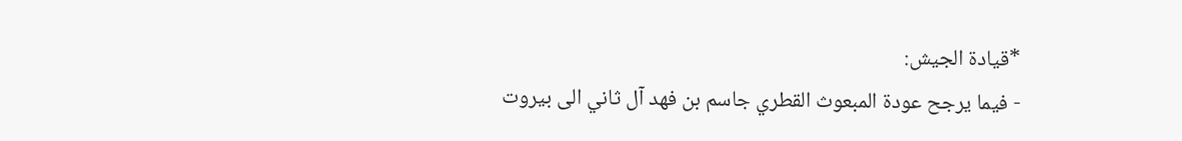*قيادة الجيش:
- فيما يرجح عودة المبعوث القطري جاسم بن فهد آل ثاني الى بيروت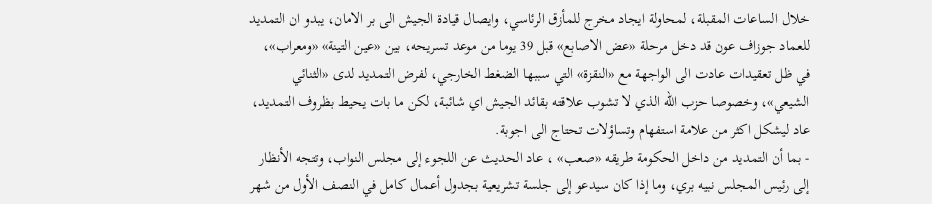خلال الساعات المقبلة، لمحاولة ايجاد مخرج للمأزق الرئاسي، وايصال قيادة الجيش الى بر الامان، يبدو ان التمديد للعماد جوزاف عون قد دخل مرحلة «عض الاصابع» قبل 39 يوما من موعد تسريحه، بين «عين التينة» «ومعراب»، في ظل تعقيدات عادت الى الواجهة مع «النقزة» التي سببها الضغط الخارجي، لفرض التمديد لدى «الثنائي الشيعي»، وخصوصا حزب الله الذي لا تشوب علاقته بقائد الجيش اي شائبة، لكن ما بات يحيط بظروف التمديد، عاد ليشكل اكثر من علامة استفهام وتساؤلات تحتاج الى اجوبة.
- بما أن التمديد من داخل الحكومة طريقه «صعب» ، عاد الحديث عن اللجوء إلى مجلس النواب، وتتجه الأنظار إلى رئيس المجلس نبيه بري، وما إذا كان سيدعو إلى جلسة تشريعية بجدول أعمال كامل في النصف الأول من شهر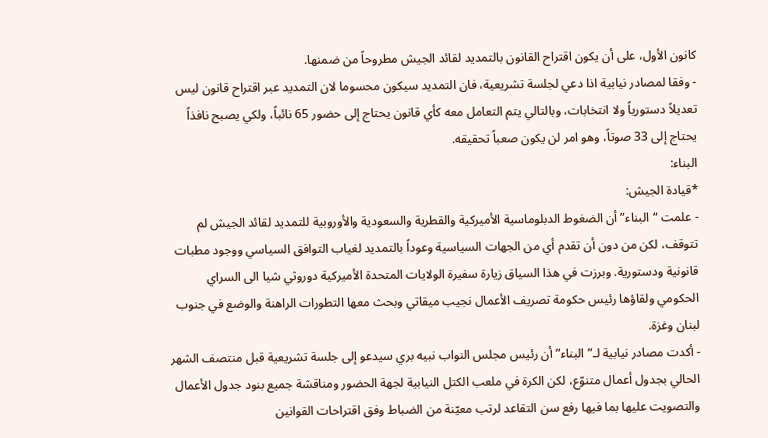كانون الأول، على أن يكون اقتراح القانون بالتمديد لقائد الجيش مطروحاً من ضمنها.
- وفقا لمصادر نيابية اذا دعي لجلسة تشريعية، فان التمديد سيكون محسوما لان التمديد عبر اقتراح قانون ليس تعديلاً دستورياً ولا انتخابات، وبالتالي يتم التعامل معه كأي قانون يحتاج إلى حضور 65 نائباً، ولكي يصبح نافذاً يحتاج إلى 33 صوتاً، وهو امر لن يكون صعباً تحقيقه.
البناء:
*قيادة الجيش:
- علمت “البناء” أن الضغوط الدبلوماسية الأميركية والقطرية والسعودية والأوروبية للتمديد لقائد الجيش لم تتوقف، لكن من دون أن تقدم أي من الجهات السياسية وعوداً بالتمديد لغياب التوافق السياسي ووجود مطبات قانونية ودستورية. وبرزت في هذا السياق زيارة سفيرة الولايات المتحدة الأميركية دوروثي شيا الى السراي الحكومي ولقاؤها رئيس حكومة تصريف الأعمال نجيب ميقاتي وبحث معها التطورات الراهنة والوضع في جنوب لبنان وغزة.
- أكدت مصادر نيابية لـ”البناء” أن رئيس مجلس النواب نبيه بري سيدعو إلى جلسة تشريعية قبل منتصف الشهر الحالي بجدول أعمال متنوّع، لكن الكرة في ملعب الكتل النيابية لجهة الحضور ومناقشة جميع بنود جدول الأعمال والتصويت عليها بما فيها رفع سن التقاعد لرتب معيّنة من الضباط وفق اقتراحات القوانين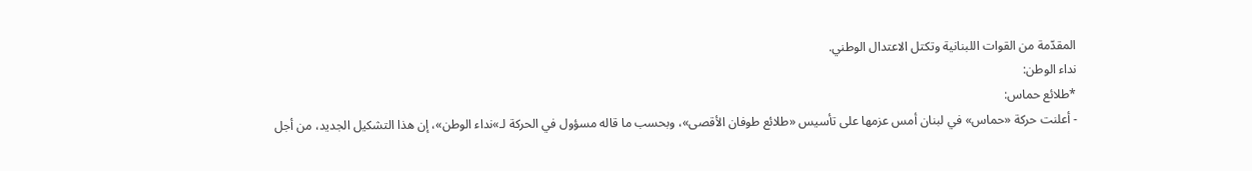المقدّمة من القوات اللبنانية وتكتل الاعتدال الوطني.
نداء الوطن:
*طلائع حماس:
- أعلنت حركة «حماس» في لبنان أمس عزمها على تأسيس «طلائع طوفان الأقصى»، وبحسب ما قاله مسؤول في الحركة لـ»نداء الوطن»، إن هذا التشكيل الجديد، من أجل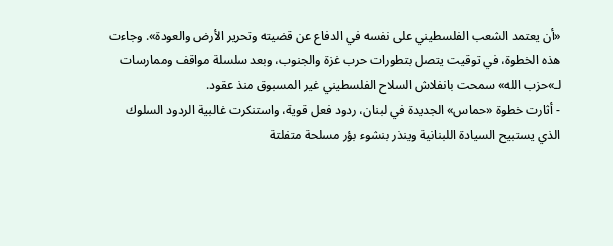«أن يعتمد الشعب الفلسطيني على نفسه في الدفاع عن قضيته وتحرير الأرض والعودة». وجاءت هذه الخطوة، في توقيت يتصل بتطورات حرب غزة والجنوب، وبعد سلسلة مواقف وممارسات لـ»حزب الله» سمحت بانفلاش السلاح الفلسطيني غير المسبوق منذ عقود.
- أثارت خطوة «حماس» الجديدة في لبنان، ردود فعل قوية، واستنكرت غالبية الردود السلوك الذي يستبيح السيادة اللبنانية وينذر بنشوء بؤر مسلحة متفلتة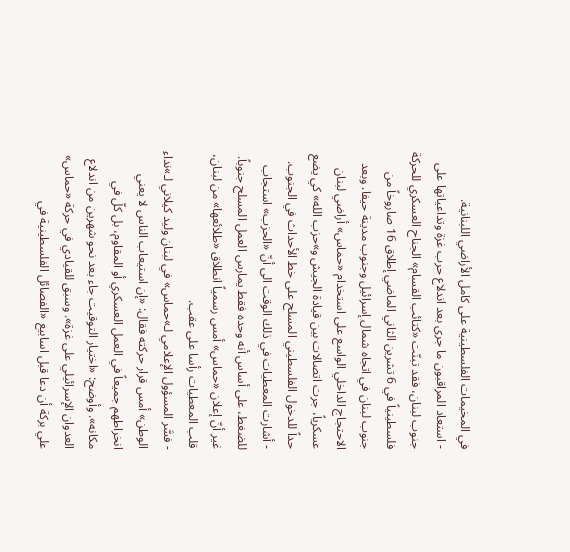في المخيمات الفلسطينية على كامل الأراضي اللبنانية.
- استعاد المراقبون ما جرى بعد اندلاع حرب غزة وتداعياتها على جنوب لبنان، فقد تبنّت «كتائب القسام» الجناح العسكري للحركة فلسطينياً في 6 تشرين الثاني الماضي إطلاق 16 صاروخاً من جنوب لبنان في اتجاه شمال إسرائيل وجنوب مدينة حيفا. وبعد الاحتجاج الداخلي الواسع على استخدام «حماس» أراضي لبنان عسكرياً، جرت اتصالات بين قيادة الجيش و»حزب الله» كي يضع حداً للدخول الفلسطيني المسلح على خط الأحداث في الجنوب.
- أشارت المعطيات في ذلك الوقت الى أنّ «الحزب» استجاب للضغط، على أساس أنه وحده فقط يمارس العمل المسلح جنوباً. غير أنّ إعلان «حماس» أمس رسمياً انطلاق «طلائعها» من لبنان، قلب المعطيات رأسا على عقب.
- فسَّر المسؤول الإعلامي لـ»حماس» في لبنان وليد كيلاني لـ»نداء الوطن» أمس قرار حركته فقال: «إن استيعاب الناس لا يعني انخراطهم جميعاً في العمل العسكري أو المقاوم، بل كلّ في مكانه». وأوضح: «اختيار التوقيت جاء بعد نحو شهرين من اندلاع العدوان الإسرائيلي على غزة». وسبق للقيادي في حركة «حماس» علي بركة أن دعا قبل اسابيع «الفصائل الفلسطينية في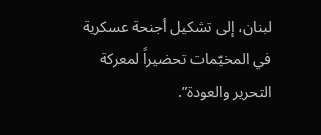لبنان، إلى تشكيل أجنحة عسكرية في المخيّمات تحضيراً لمعركة التحرير والعودة”.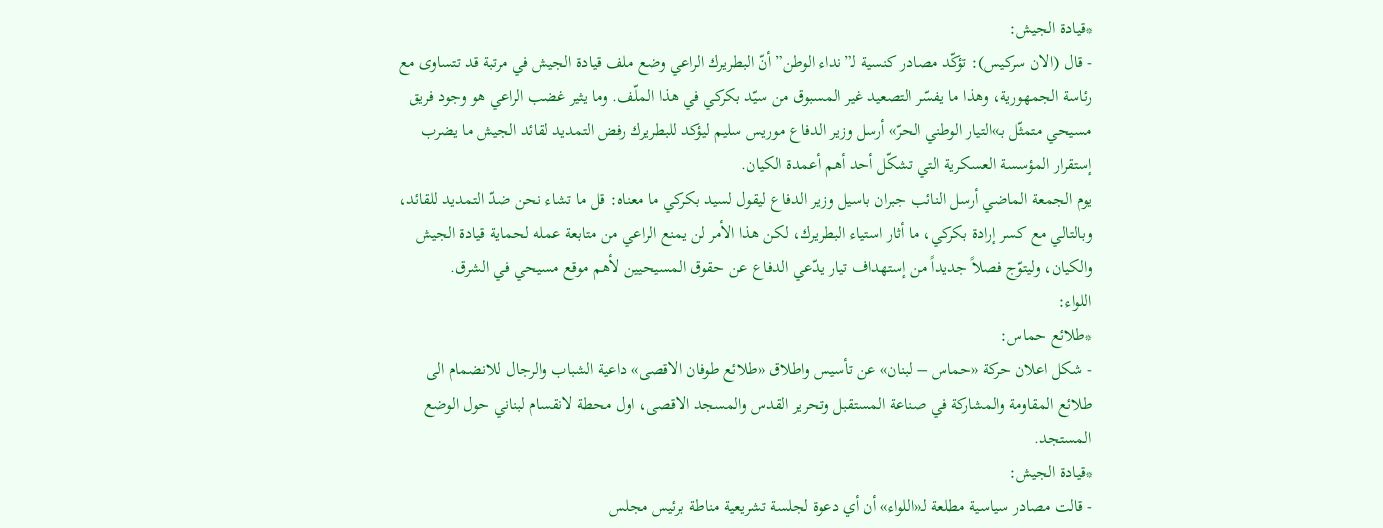*قيادة الجيش:
- قال (الان سركيس): تؤكّد مصادر كنسية لـ”نداء الوطن” أنّ البطريرك الراعي وضع ملف قيادة الجيش في مرتبة قد تتساوى مع رئاسة الجمهورية، وهذا ما يفسّر التصعيد غير المسبوق من سيّد بكركي في هذا الملّف. وما يثير غضب الراعي هو وجود فريق مسيحي متمثّل بـ»التيار الوطني الحرّ» أرسل وزير الدفاع موريس سليم ليؤكد للبطريرك رفض التمديد لقائد الجيش ما يضرب إستقرار المؤسسة العسكرية التي تشكّل أحد أهم أعمدة الكيان.
يوم الجمعة الماضي أرسل النائب جبران باسيل وزير الدفاع ليقول لسيد بكركي ما معناه: قل ما تشاء نحن ضدّ التمديد للقائد، وبالتالي مع كسر إرادة بكركي، ما أثار استياء البطريرك، لكن هذا الأمر لن يمنع الراعي من متابعة عمله لحماية قيادة الجيش والكيان، وليتوّج فصلاً جديداً من إستهداف تيار يدّعي الدفاع عن حقوق المسيحيين لأهم موقع مسيحي في الشرق.
اللواء:
*طلائع حماس:
- شكل اعلان حركة «حماس – لبنان» عن تأسيس واطلاق «طلائع طوفان الاقصى» داعية الشباب والرجال للانضمام الى طلائع المقاومة والمشاركة في صناعة المستقبل وتحرير القدس والمسجد الاقصى، اول محطة لانقسام لبناني حول الوضع المستجد.
*قيادة الجيش:
- قالت مصادر سياسية مطلعة لـ«اللواء» أن أي دعوة لجلسة تشريعية مناطة برئيس مجلس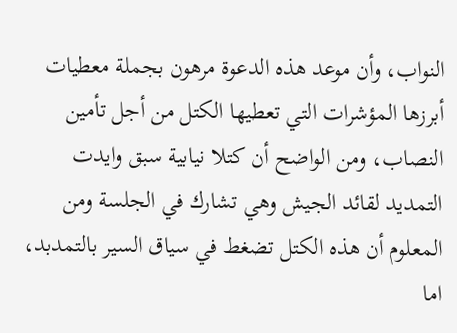النواب، وأن موعد هذه الدعوة مرهون بجملة معطيات أبرزها المؤشرات التي تعطيها الكتل من أجل تأمين النصاب، ومن الواضح أن كتلا نيابية سبق وايدت التمديد لقائد الجيش وهي تشارك في الجلسة ومن المعلوم أن هذه الكتل تضغط في سياق السير بالتمدبد، اما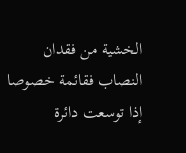الخشية من فقدان النصاب فقائمة خصوصا إذا توسعت دائرة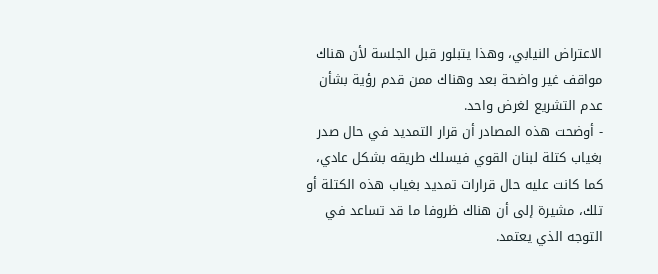الاعتراض النيابي، وهذا يتبلور قبل الجلسة لأن هناك مواقف غير واضحة بعد وهناك ممن قدم رؤية بشأن عدم التشريع لغرض واحد.
- أوضحت هذه المصادر أن قرار التمديد في حال صدر بغياب كتلة لبنان القوي فيسلك طريقه بشكل عادي، كما كانت عليه حال قرارات تمديد بغياب هذه الكتلة أو تلك، مشيرة إلى أن هناك ظروفا ما قد تساعد في التوجه الذي يعتمد.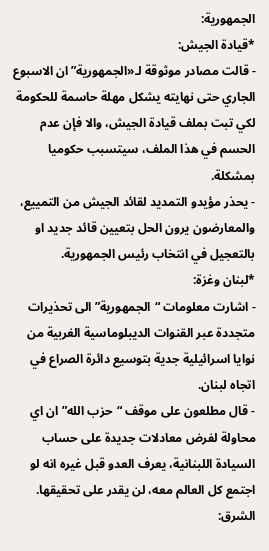الجمهورية:
*قيادة الجيش:
- قالت مصادر موثوقة لـ«الجمهورية” ان الاسبوع الجاري حتى نهايته يشكل مهلة حاسمة للحكومة لكي تبت بملف قيادة الجيش، والا فإن عدم الحسم في هذا الملف، سيتسبب حكوميا بمشكلة.
- يحذر مؤيدو التمديد لقائد الجيش من التمييع، والمعارضون يرون الحل بتعيين قائد جديد او بالتعجيل في انتخاب رئيس الجمهورية.
*لبنان وغزة:
- اشارت معلومات “الجمهورية” الى تحذيرات متجددة عبر القنوات الديبلوماسية الغربية من نوايا اسرائيلية جدية بتوسيع دائرة الصراع في اتجاه لبنان.
- قال مطلعون على موقف “حزب الله” ان اي محاولة لفرض معادلات جديدة على حساب السيادة اللبنانية، يعرف العدو قبل غيره انه لو اجتمع كل العالم معه، لن يقدر على تحقيقها.
الشرق: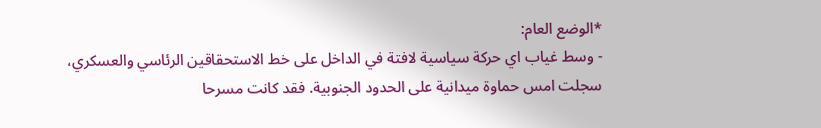*الوضع العام:
- وسط غياب اي حركة سياسية لافتة في الداخل على خط الاستحقاقين الرئاسي والعسكري، سجلت امس حماوة ميدانية على الحدود الجنوبية. فقد كانت مسرحا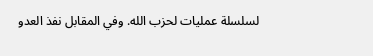لسلسلة عمليات لحزب الله. وفي المقابل نفذ العدو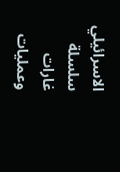الاسرائيلي سلسلة غارات وعمليات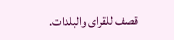قصف للقراى والبلدات.